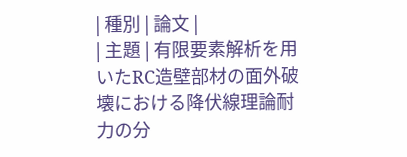| 種別 | 論文 |
| 主題 | 有限要素解析を用いたRC造壁部材の面外破壊における降伏線理論耐力の分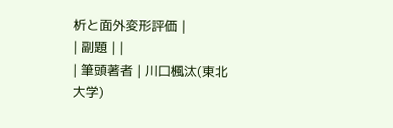析と面外変形評価 |
| 副題 | |
| 筆頭著者 | 川口楓汰(東北大学)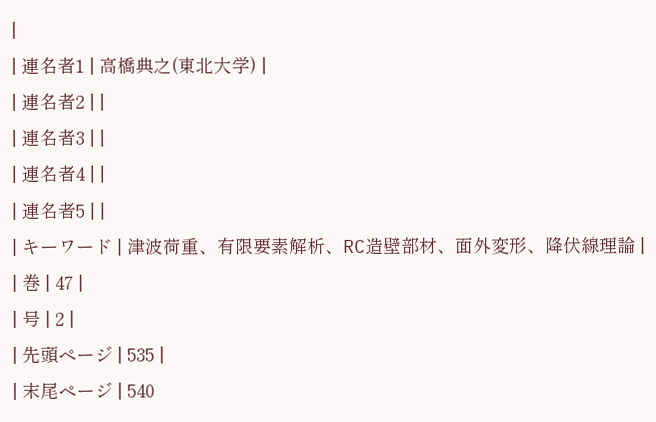|
| 連名者1 | 高橋典之(東北大学) |
| 連名者2 | |
| 連名者3 | |
| 連名者4 | |
| 連名者5 | |
| キーワード | 津波荷重、有限要素解析、RC造壁部材、面外変形、降伏線理論 |
| 巻 | 47 |
| 号 | 2 |
| 先頭ページ | 535 |
| 末尾ページ | 540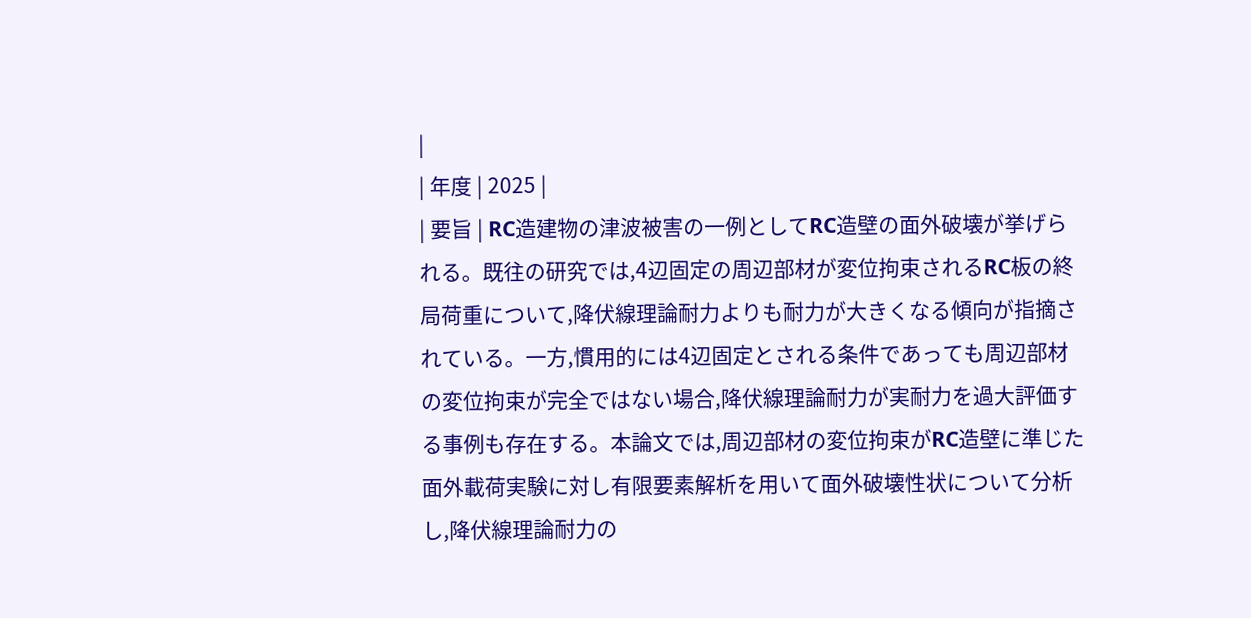|
| 年度 | 2025 |
| 要旨 | RC造建物の津波被害の一例としてRC造壁の面外破壊が挙げられる。既往の研究では,4辺固定の周辺部材が変位拘束されるRC板の終局荷重について,降伏線理論耐力よりも耐力が大きくなる傾向が指摘されている。一方,慣用的には4辺固定とされる条件であっても周辺部材の変位拘束が完全ではない場合,降伏線理論耐力が実耐力を過大評価する事例も存在する。本論文では,周辺部材の変位拘束がRC造壁に準じた面外載荷実験に対し有限要素解析を用いて面外破壊性状について分析し,降伏線理論耐力の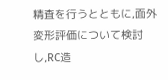精査を行うとともに,面外変形評価について検討し,RC造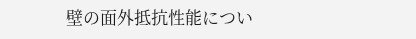壁の面外抵抗性能につい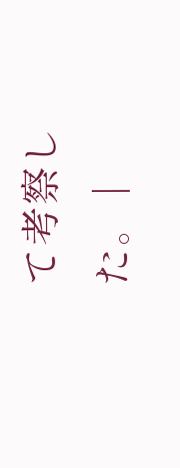て考察した。 |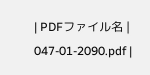| PDFファイル名 | 047-01-2090.pdf |